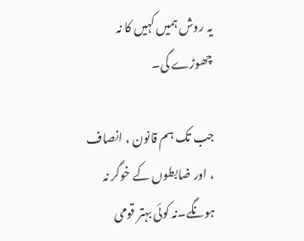یہ روش ہمیں کہیں کا نہ چھوڑے گی۔

جب تک ہم قانون ، انصاف ، اور ضابطوں کے خوگر نہ ہونگے۔نہ کوئی بہتر قومی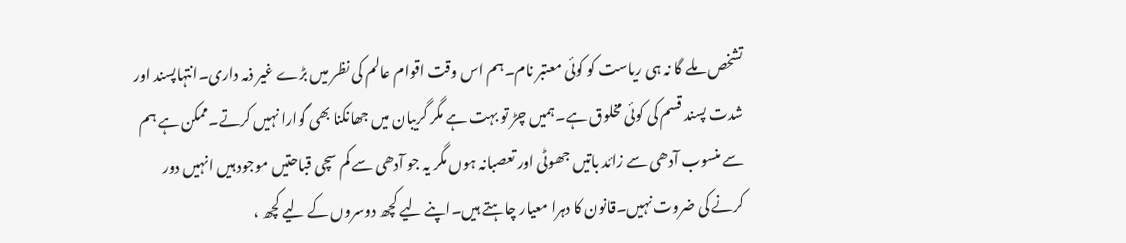تشخص ملے گا نہ ہی ریاست کو کوئی معتبر نام۔ہم اس وقت اقوام عالم کی نظر میں بڑے غیر ذمہ داری۔انتہاپسند اور شدت پسند قسم کی کوئی مخلوق ہے۔ہمیں چڑ تو بہت ہے مگر گریبان میں جھانکنا بھی گوارا نہیں کرتے۔ممکن ہے ہم سے منسوب آدھی سے زائد باتیں جھوٹی اور تعصبانہ ہوں مگر یہ جو آدھی سے کم سچی قباحتیں موجود ہیں انہیں دور کرنے کی ضروت نہیں۔قانون کا دہرا معیار چاہتے ہیں۔اپنے لیے کچھ دوسروں کے لیے کچھ ،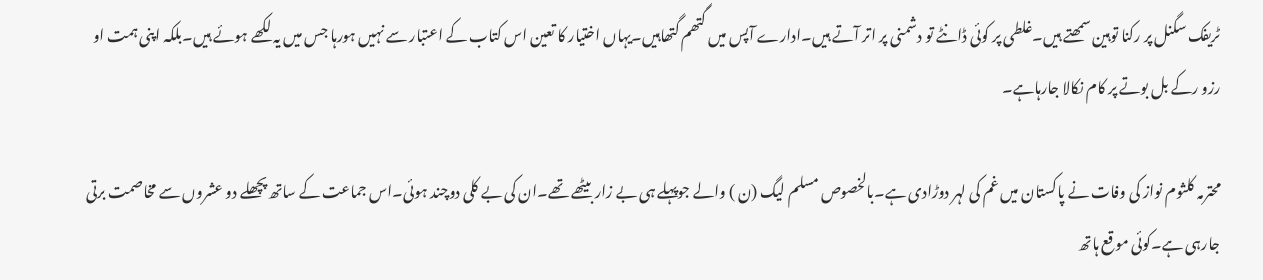ٹریفک سگنل پر رکنا توہین سمھتے ہیں۔غلطی پر کوئی ڈانٹے تو دشمنی پر اتر آتے ہیں۔ادارے آپس میں گتھم گتھاہیں۔یہاں اختیار کا تعین اس کتاب کے اعتبار سے نہیں ہورہا جس میں یہ لکھے ہوئے ہیں۔بلکہ اپنی ہمت او رزو رکے بل بوتے پر کام نکالا جارہاہے۔

محترمہ کلثوم نواز کی وفات نے پاکستان میں غم کی لہر دوڑادی ہے۔بالخصوص مسلم لیگ (ن ) والے جوپہلے ہی بے زار بیٹھے تھے۔ان کی بے کلی دوچند ہوئی۔اس جماعت کے ساتھ پچھلے دو عشروں سے مخاصمت برتی جارہی ہے۔کوئی موقع ہاتھ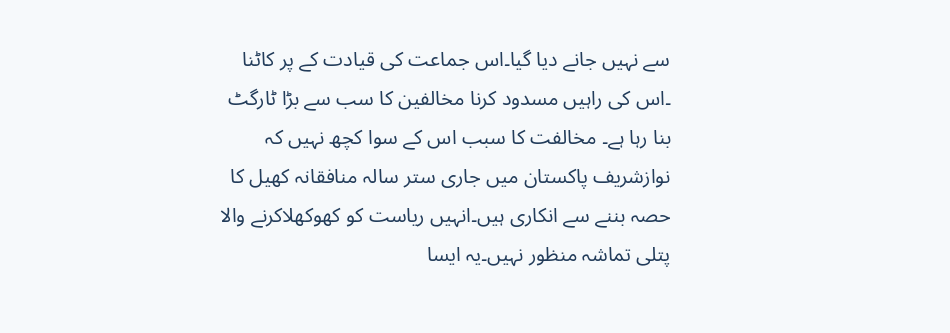سے نہیں جانے دیا گیا۔اس جماعت کی قیادت کے پر کاٹنا ۔اس کی راہیں مسدود کرنا مخالفین کا سب سے بڑا ٹارگٹ بنا رہا ہے۔ مخالفت کا سبب اس کے سوا کچھ نہیں کہ نوازشریف پاکستان میں جاری ستر سالہ منافقانہ کھیل کا حصہ بننے سے انکاری ہیں۔انہیں ریاست کو کھوکھلاکرنے والا پتلی تماشہ منظور نہیں۔یہ ایسا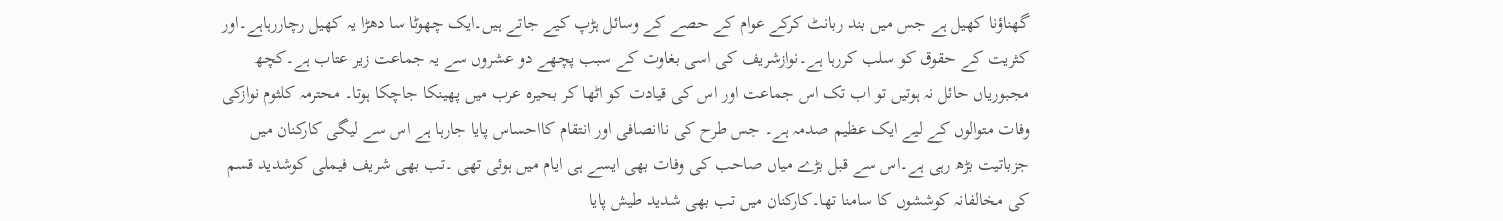گھناؤنا کھیل ہے جس میں بند ربانٹ کرکے عوام کے حصے کے وسائل ہڑپ کیے جاتے ہیں۔ایک چھوٹا سا دھڑا یہ کھیل رچاررہاہے۔اور کثریت کے حقوق کو سلب کررہا ہے۔نوازشریف کی اسی بغاوت کے سبب پچھے دو عشروں سے یہ جماعت زیر عتاب ہے۔کچھ مجبوریاں حائل نہ ہوتیں تو اب تک اس جماعت اور اس کی قیادت کو اٹھا کر بحیرہ عرب میں پھینکا جاچکا ہوتا۔ محترمہ کلثوم نوازکی وفات متوالوں کے لیے ایک عظیم صدمہ ہے۔ جس طرح کی ناانصافی اور انتقام کااحساس پایا جارہا ہے اس سے لیگی کارکنان میں جزباتیت بڑھ رہی ہے۔اس سے قبل بڑے میاں صاحب کی وفات بھی ایسے ہی ایام میں ہوئی تھی ۔تب بھی شریف فیملی کوشدید قسم کی مخالفانہ کوششوں کا سامنا تھا۔کارکنان میں تب بھی شدید طیش پایا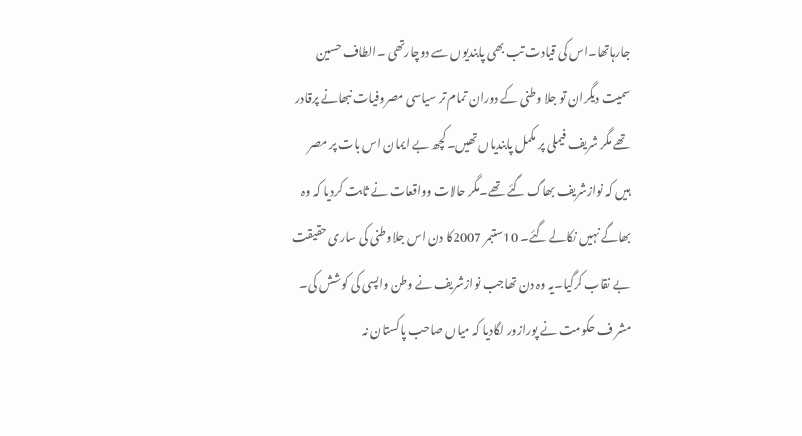جارہاتھا۔اس کی قیادت تب بھی پابندیوں سے دوچارتھی ۔الطاف حسین سمیت دیگران تو جلا وطنی کے دوران تمام تر سیاسی مصروفیات نبھانے پرقادر تھے مگر شریف فیملی پر مکمل پابندیاں تھیں۔کچھ بے ایمان اس بات پر مصر ہیں کہ نوازشریف بھاگ گئے تھے۔مگر حالات وواقعات نے ثابت کردیا کہ وہ بھاگے نہیں نکالے گئے۔ 10ستبمر 2007کا دن اس جلاوطنی کی ساری حقیقت بے نقاب کرگیا۔یہ وہ دن تھاجب نوازشریف نے وطن واپسی کی کوشش کی۔ مشر ف حکومت نے پورازور لگادیا کہ میاں صاحب پاکستان نہ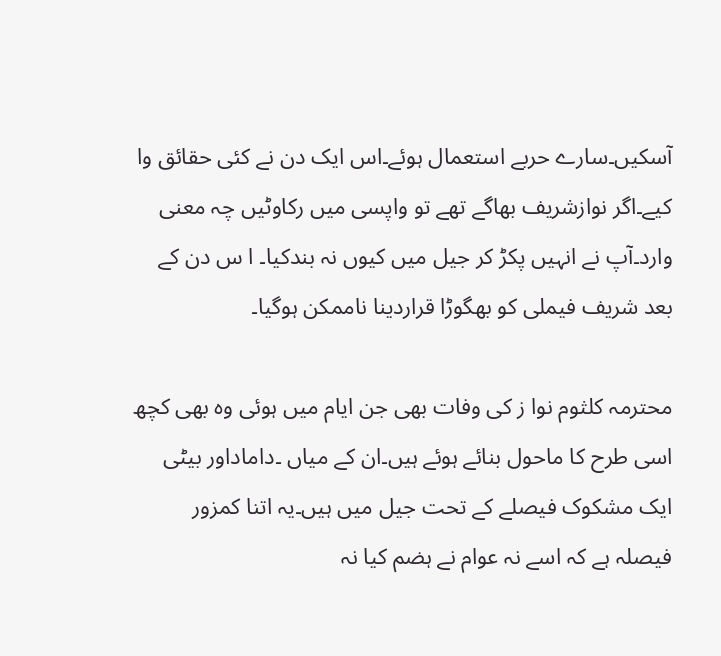آسکیں۔سارے حربے استعمال ہوئے۔اس ایک دن نے کئی حقائق وا کیے۔اگر نوازشریف بھاگے تھے تو واپسی میں رکاوٹیں چہ معنی وارد۔آپ نے انہیں پکڑ کر جیل میں کیوں نہ بندکیا۔ ا س دن کے بعد شریف فیملی کو بھگوڑا قراردینا ناممکن ہوگیا۔

محترمہ کلثوم نوا ز کی وفات بھی جن ایام میں ہوئی وہ بھی کچھ اسی طرح کا ماحول بنائے ہوئے ہیں۔ان کے میاں ۔داماداور بیٹی ایک مشکوک فیصلے کے تحت جیل میں ہیں۔یہ اتنا کمزور فیصلہ ہے کہ اسے نہ عوام نے ہضم کیا نہ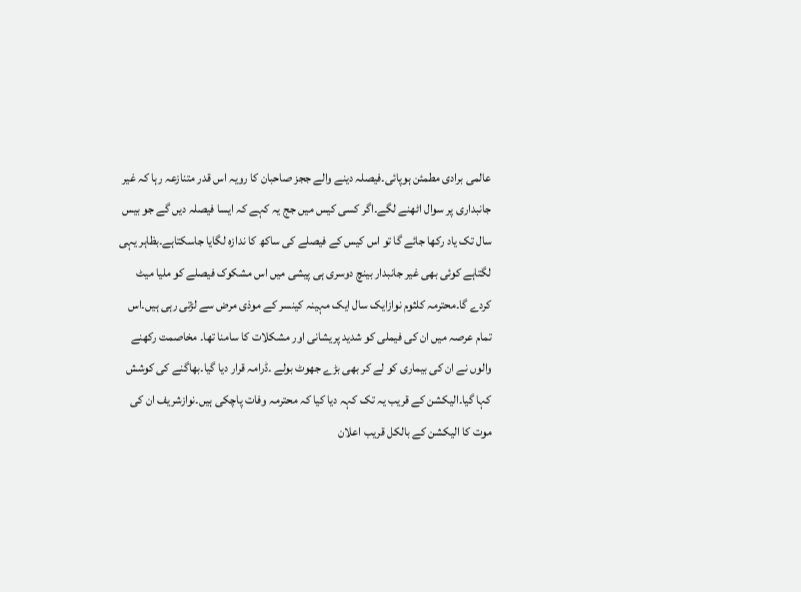عالمی برادی مطمئن ہوپائی۔فیصلہ دینے والے ججز صاحبان کا رویہ اس قدر متنازعہ رہا کہ غیر جانبداری پر سوال اٹھنے لگے۔اگر کسی کیس میں جج یہ کہے کہ ایسا فیصلہ دیں گے جو بیس سال تک یاد رکھا جائے گا تو اس کیس کے فیصلے کی ساکھ کا ندازہ لگایا جاسکتاہے۔بظاہر یہی لگتاہے کوئی بھی غیر جانبدار بینچ دوسری ہی پیشی میں اس مشکوک فیصلے کو ملیا میٹ کردے گا۔محترمہ کلثوم نوازایک سال ایک مہینہ کینسر کے موذی مرض سے لڑتی رہی ہیں۔اس تمام عرصہ میں ان کی فیملی کو شدید پریشانی اور مشکلات کا سامنا تھا۔ مخاصمت رکھنے والوں نے ان کی بیماری کو لے کر بھی بڑے جھوٹ بولے ۔ڈرامہ قرار دیا گیا۔بھاگنے کی کوشش کہا گیا۔الیکشن کے قریب یہ تک کہہ دیا کیا کہ محترمہ وفات پاچکی ہیں۔نوازشریف ان کی موت کا الیکشن کے بالکل قریب اعلان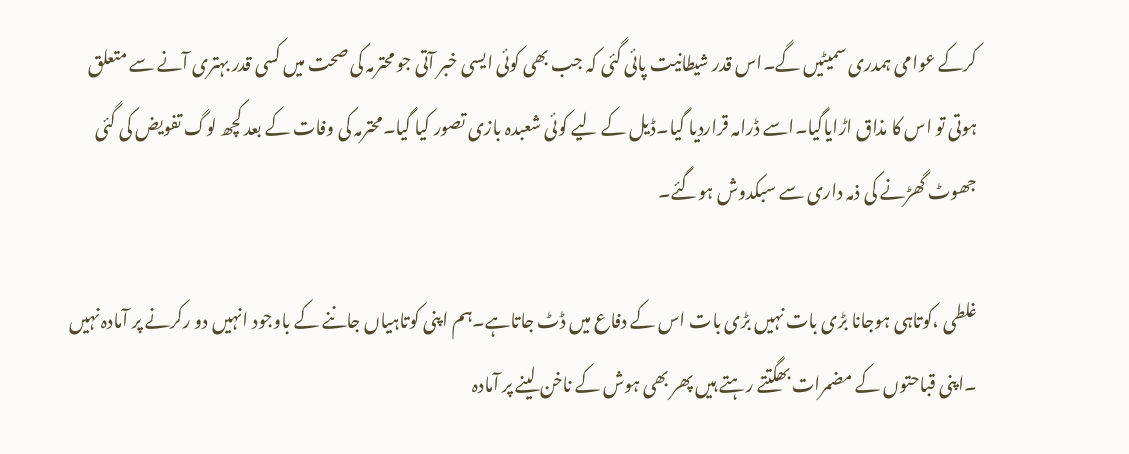کرکے عوامی ہمدری سمیٹیں گے۔اس قدر شیطانیت پائی گئی کہ جب بھی کوئی ایسی خبر آتی جو محترمہ کی صحت میں کسی قدر بہتری آنے سے متعلق ہوتی تو اس کا مذاق اڑایاگیا۔اسے ڈرامہ قراردیا گیا۔ڈیل کے لیے کوئی شعبدہ بازی تصور کیا گیا۔محترمہ کی وفات کے بعد کچھ لوگ تفویض کی گئی جھوٹ گھڑنے کی ذمہ داری سے سبکدوش ہوگئے۔

غلطی ،کوتاہی ہوجانا بڑی بات نہیں بڑی بات اس کے دفاع میں ڈٹ جاتاہے۔ہم اپنی کوتاہیاں جاننے کے باوجود انہیں دو رکرنے پر آمادہ نہیں ۔اپنی قباحتوں کے مضمرات بھگتتے رہتے ہیں پھر بھی ہوش کے ناخن لینے پر آمادہ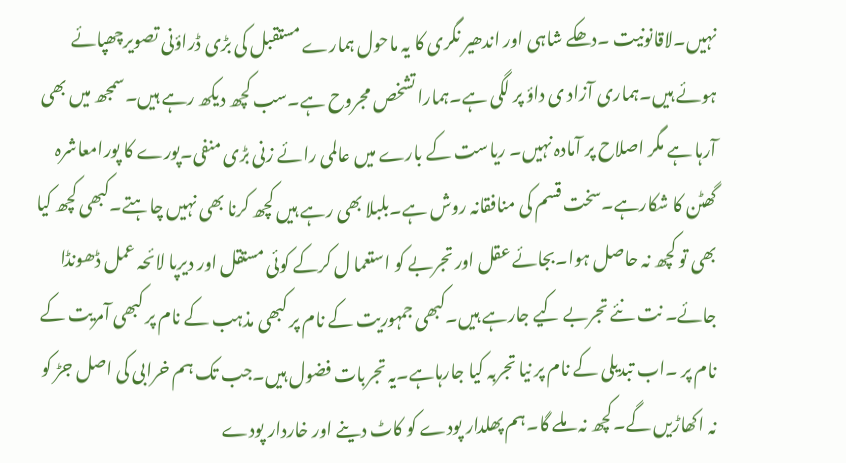نہیں۔لاقانونیت ۔دھکے شاہی اور اندھیر نگری کا یہ ماحول ہمارے مستقبل کی بڑی ڈراؤنی تصویرچھپائے ہوئے ہیں۔ہماری آزاد ی داؤ پر لگی ہے۔ہمارا تشخص مجروح ہے۔سب کچھ دیکھ رہے ہیں۔سمجھ میں بھی آرہا ہے مگر اصلاح پر آمادہ نہیں۔ ریاست کے بارے میں عالمی رائے زنی بڑی منفی۔پورے کا پورامعاشرہ گھٹن کا شکارہے۔سخت قسم کی منافقانہ روش ہے۔بلبلا بھی رہے ہیں کچھ کرنا بھی نہیں چاہتے۔کبھی کچھ کیا بھی تو کچھ نہ حاصل ہوا۔بجائے عقل اور تجربے کو استعما ل کرکے کوئی مستقل اور دیرپا لائحہ عمل ڈھونڈا جائے۔ نت نئے تجربے کیے جارہے ہیں۔کبھی جمہوریت کے نام پر کبھی مذہب کے نام پر کبھی آمریت کے نام پر ۔اب تبدیلی کے نام پر نیا تجربہ کیا جارہاہے۔یہ تجربات فضول ہیں۔جب تک ہم خرابی کی اصل جڑ کو نہ اکھاڑیں گے۔کچھ نہ ملے گا۔ہم پھلدار پودے کو کاٹ دینے اور خاردار پودے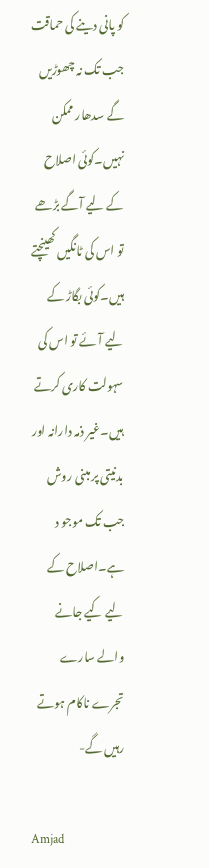کو پانی دینے کی حماقت جب تک نہ چھوڑیں گے سدھار ممکن نہیں۔کوئی اصلاح کے لیے آگے بڑھے تو اس کی ٹانگیں کھینچتے ہیں۔کوئی بگاڑ کے لیے آئے تو اس کی سہولت کاری کرتے ہیں۔غیر ذمہ دارانہ اور بدنیتی پر مبنی روش جب تک موجو د ہے۔اصلاح کے لیے کیے جانے والے سارے تجرے ناکام ہوتے رہیں گے-

Amjad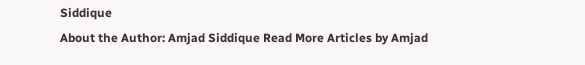Siddique
About the Author: Amjad Siddique Read More Articles by Amjad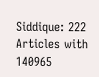Siddique: 222 Articles with 140965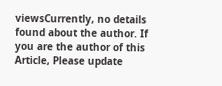viewsCurrently, no details found about the author. If you are the author of this Article, Please update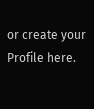or create your Profile here.